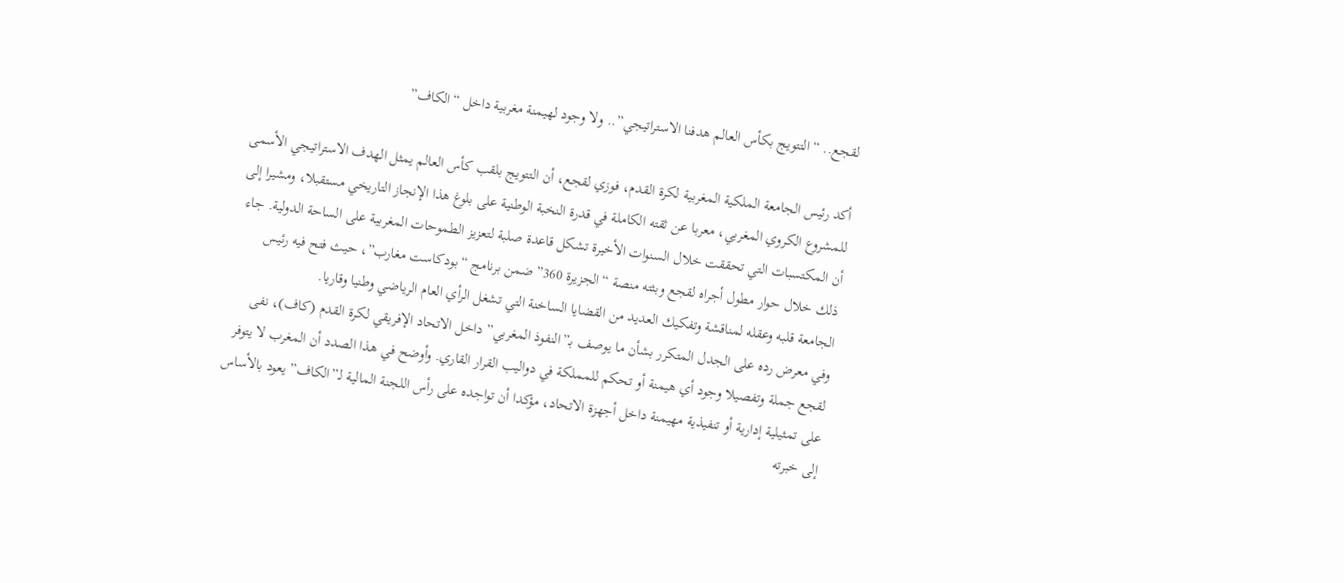لقجع.. “التتويج بكأس العالم هدفنا الاستراتيجي”.. ولا وجود لهيمنة مغربية داخل “الكاف”

أكد رئيس الجامعة الملكية المغربية لكرة القدم، فوزي لقجع، أن التتويج بلقب كأس العالم يمثل الهدف الاستراتيجي الأسمى للمشروع الكروي المغربي، معربا عن ثقته الكاملة في قدرة النخبة الوطنية على بلوغ هذا الإنجاز التاريخي مستقبلا، ومشيرا إلى أن المكتسبات التي تحققت خلال السنوات الأخيرة تشكل قاعدة صلبة لتعزيز الطموحات المغربية على الساحة الدولية. جاء ذلك خلال حوار مطول أجراه لقجع وبثته منصة “الجزيرة 360” ضمن برنامج “بودكاست مغارب”، حيث فتح فيه رئيس الجامعة قلبه وعقله لمناقشة وتفكيك العديد من القضايا الساخنة التي تشغل الرأي العام الرياضي وطنيا وقاريا.
وفي معرض رده على الجدل المتكرر بشأن ما يوصف بـ”النفوذ المغربي” داخل الاتحاد الإفريقي لكرة القدم (كاف)، نفى لقجع جملة وتفصيلا وجود أي هيمنة أو تحكم للمملكة في دواليب القرار القاري. وأوضح في هذا الصدد أن المغرب لا يتوفر على تمثيلية إدارية أو تنفيذية مهيمنة داخل أجهزة الاتحاد، مؤكدا أن تواجده على رأس اللجنة المالية لـ”الكاف” يعود بالأساس إلى خبرته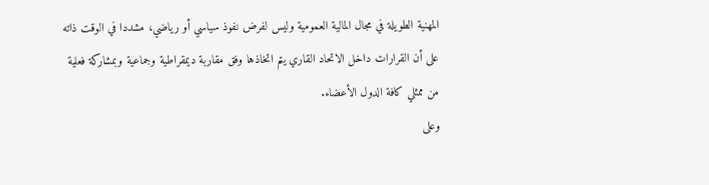المهنية الطويلة في مجال المالية العمومية وليس لفرض نفوذ سياسي أو رياضي، مشددا في الوقت ذاته على أن القرارات داخل الاتحاد القاري يتم اتخاذها وفق مقاربة ديمقراطية وجماعية وبمشاركة فعلية من ممثلي كافة الدول الأعضاء.
وعلى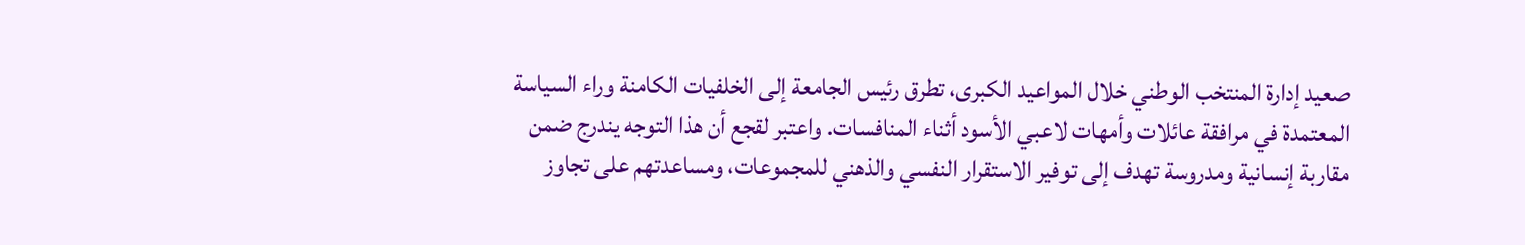صعيد إدارة المنتخب الوطني خلال المواعيد الكبرى، تطرق رئيس الجامعة إلى الخلفيات الكامنة وراء السياسة المعتمدة في مرافقة عائلات وأمهات لاعبي الأسود أثناء المنافسات. واعتبر لقجع أن هذا التوجه يندرج ضمن مقاربة إنسانية ومدروسة تهدف إلى توفير الاستقرار النفسي والذهني للمجموعات، ومساعدتهم على تجاوز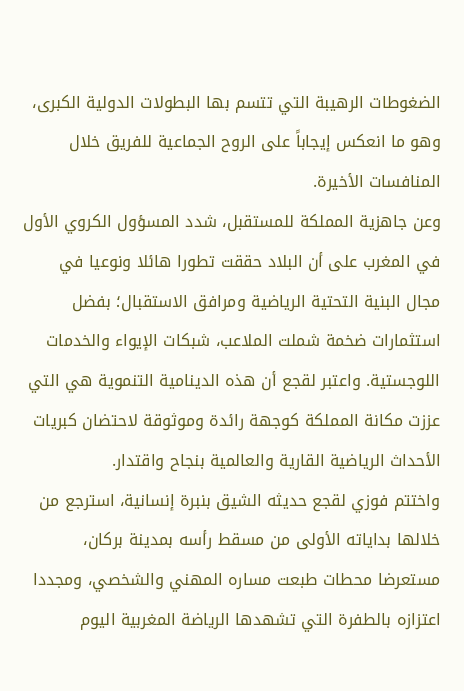الضغوطات الرهيبة التي تتسم بها البطولات الدولية الكبرى، وهو ما انعكس إيجاباً على الروح الجماعية للفريق خلال المنافسات الأخيرة.
وعن جاهزية المملكة للمستقبل، شدد المسؤول الكروي الأول في المغرب على أن البلاد حققت تطورا هائلا ونوعيا في مجال البنية التحتية الرياضية ومرافق الاستقبال؛ بفضل استثمارات ضخمة شملت الملاعب، شبكات الإيواء والخدمات اللوجستية. واعتبر لقجع أن هذه الدينامية التنموية هي التي عززت مكانة المملكة كوجهة رائدة وموثوقة لاحتضان كبريات الأحداث الرياضية القارية والعالمية بنجاح واقتدار.
واختتم فوزي لقجع حديثه الشيق بنبرة إنسانية، استرجع من خلالها بداياته الأولى من مسقط رأسه بمدينة بركان، مستعرضا محطات طبعت مساره المهني والشخصي، ومجددا اعتزازه بالطفرة التي تشهدها الرياضة المغربية اليوم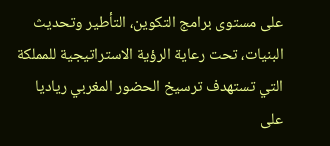على مستوى برامج التكوين، التأطير وتحديث البنيات، تحت رعاية الرؤية الاستراتيجية للمملكة التي تستهدف ترسيخ الحضور المغربي رياديا على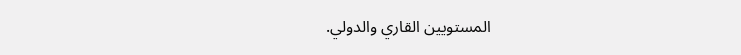المستويين القاري والدولي.